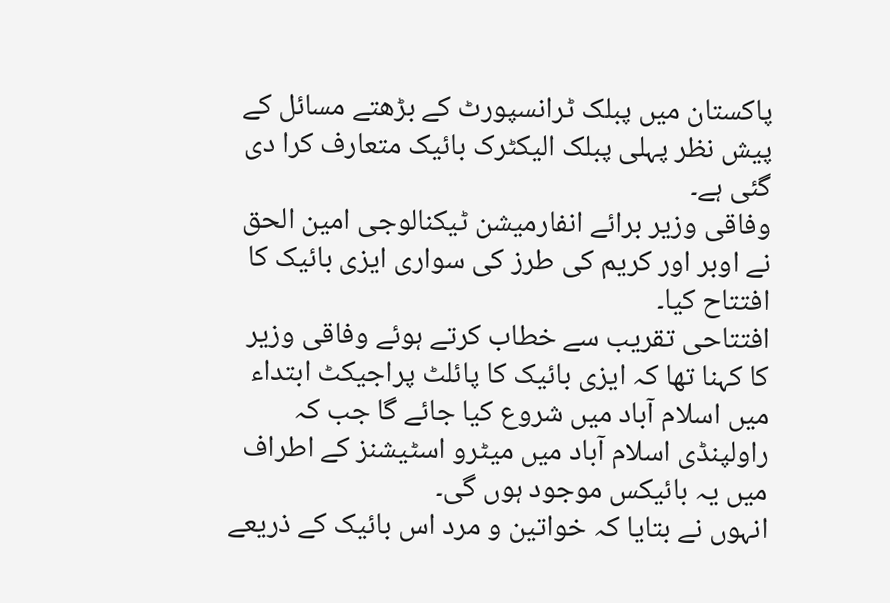پاکستان میں پبلک ٹرانسپورٹ کے بڑھتے مسائل کے پیش نظر پہلی پبلک الیکٹرک بائیک متعارف کرا دی گئی ہے۔
وفاقی وزیر برائے انفارمیشن ٹیکنالوجی امین الحق نے اوبر اور کریم کی طرز کی سواری ایزی بائیک کا افتتاح کیا۔
افتتاحی تقریب سے خطاب کرتے ہوئے وفاقی وزیر کا کہنا تھا کہ ایزی بائیک کا پائلٹ پراجیکٹ ابتداء میں اسلام آباد میں شروع کیا جائے گا جب کہ راولپنڈی اسلام آباد میں میٹرو اسٹیشنز کے اطراف میں یہ بائیکس موجود ہوں گی۔
انہوں نے بتایا کہ خواتین و مرد اس بائیک کے ذریعے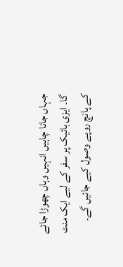جہاں جانا چاہیں انہیں وہاں چھوڑا جائے گا۔ ایزی بائیک پر سفر کے لیے ایک منٹ کے پانچ روپے وصول کیے جائیں گے۔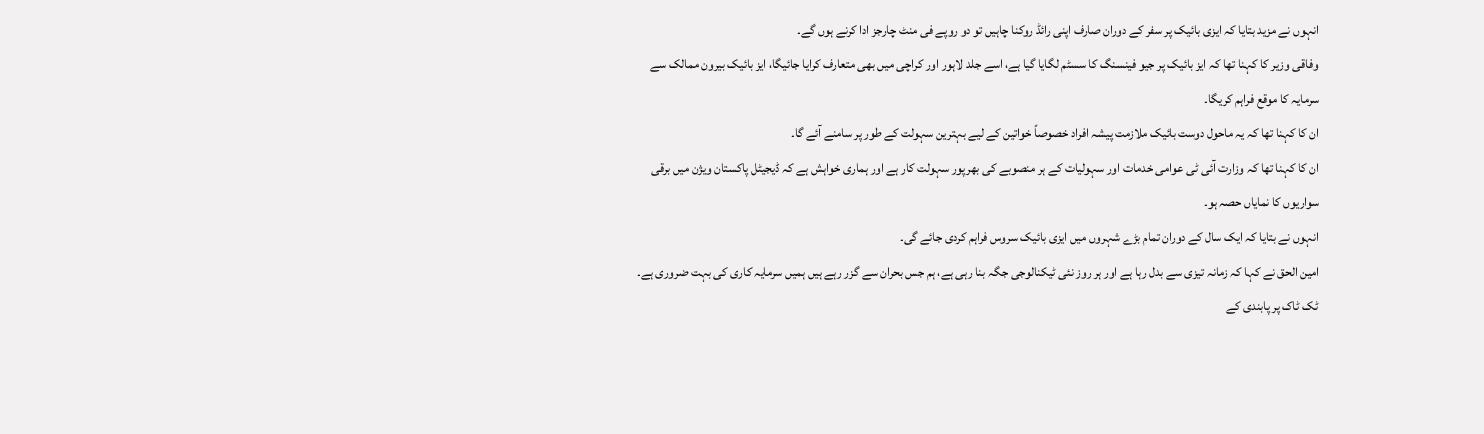انہوں نے مزید بتایا کہ ایزی بائیک پر سفر کے دوران صارف اپنی رائڈ روکنا چاہیں تو دو روپے فی منٹ چارجز ادا کرنے ہوں گے۔
وفاقی وزیر کا کہنا تھا کہ ایز بائیک پر جیو فینسنگ کا سسٹم لگایا گیا ہے، اسے جلد لاہور اور کراچی میں بھی متعارف کرایا جائیگا، ایز بائیک بیرون ممالک سے سرمایہ کا موقع فراہم کریگا۔
ان کا کہنا تھا کہ یہ ماحول دوست بائیک ملازمت پیشہ افراد خصوصاً خواتین کے لیے بہترین سہولت کے طور پر سامنے آئے گا۔
ان کا کہنا تھا کہ وزارت آئی ٹی عوامی خدمات اور سہولیات کے ہر منصوبے کی بھرپور سہولت کار ہے اور ہماری خواہش ہے کہ ڈیجیٹل پاکستان ویژن میں برقی سواریوں کا نمایاں حصہ ہو۔
انہوں نے بتایا کہ ایک سال کے دوران تمام بڑے شہروں میں ایزی بائیک سروس فراہم کردی جائے گی۔
امین الحق نے کہا کہ زمانہ تیزی سے بدل رہا ہے اور ہر روز نئی ٹیکنالوجی جگہ بنا رہی ہے، ہم جس بحران سے گزر رہے ہیں ہمیں سرمایہ کاری کی بہت ضروری ہے۔
ٹک ٹاک پر پابندی کے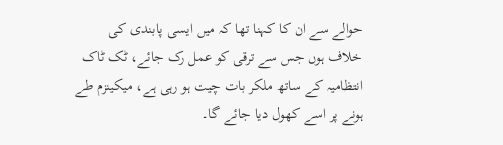حوالے سے ان کا کہنا تھا کہ میں ایسی پابندی کی خلاف ہوں جس سے ترقی کو عمل رک جائے، ٹک ٹاک انتظامیہ کے ساتھ ملکر بات چیت ہو رہی ہے، میکینزم طے ہونے پر اسے کھول دیا جائے گا۔